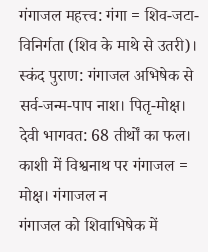गंगाजल महत्त्व: गंगा = शिव-जटा-विनिर्गता (शिव के माथे से उतरी)। स्कंद पुराण: गंगाजल अभिषेक से सर्व-जन्म-पाप नाश। पितृ-मोक्ष। देवी भागवत: 68 तीर्थों का फल। काशी में विश्वनाथ पर गंगाजल = मोक्ष। गंगाजल न
गंगाजल को शिवाभिषेक में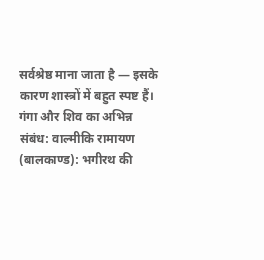सर्वश्रेष्ठ माना जाता है — इसके कारण शास्त्रों में बहुत स्पष्ट हैं।
गंगा और शिव का अभिन्न संबंध: वाल्मीकि रामायण (बालकाण्ड): भगीरथ की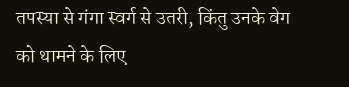तपस्या से गंगा स्वर्ग से उतरी, किंतु उनके वेग को थामने के लिए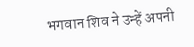भगवान शिव ने उन्हें अपनी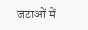जटाओं में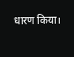धारण किया।